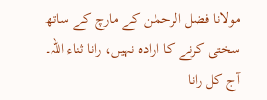مولانا فضل الرحمٰن کے مارچ کے ساتھ سختی کرنے کا ارادہ نہیں، رانا ثناء اللہ۔
آج کل رانا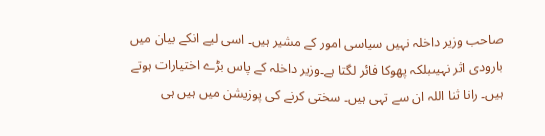صاحب وزیر داخلہ نہیں سیاسی امور کے مشیر ہیں۔ اسی لیے انکے بیان میں بارودی اثر نہیںبلکہ پھوکا فائر لگتا ہے۔وزیر داخلہ کے پاس بڑے اختیارات ہوتے ہیں۔ رانا ثنا اللہ ان سے تہی ہیں۔ سختی کرنے کی پوزیشن میں ہیں ہی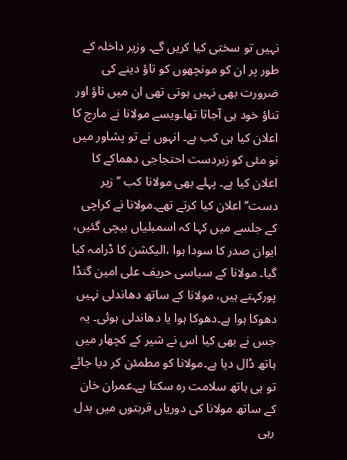نہیں تو سختی کیا کریں گے۔ وزیر داخلہ کے طور پر ان کو مونچھوں کو تاؤ دینے کی ضرورت بھی نہیں ہوتی تھی ان میں تاؤ اور تناؤ خود ہی آجاتا تھا۔ویسے مولانا نے مارچ کا اعلان کیا ہی کب ہے۔ انہوں نے تو پشاور میں نو مئی کو زبردست احتجاجی دھماکے کا اعلان کیا ہے۔ پہلے بھی مولانا کب ’’زیر دست‘‘ اعلان کیا کرتے تھے۔مولانا نے کراچی کے جلسے میں کہا کہ اسمبلیاں بیچی گئیں، ایوان صدر کا سودا ہوا ،الیکشن کا ڈرامہ کیا گیا۔ مولانا کے سیاسی حریف علی امین گنڈا پورکہتے ہیں، مولانا کے ساتھ دھاندلی نہیں دھوکا ہوا ہے۔دھوکا ہوا یا دھاندلی ہوئی۔ یہ جس نے بھی کیا اس نے شیر کے کچھار میں ہاتھ ڈال دیا ہے۔مولانا کو مطمئن کر دیا جائے تو ہی ہاتھ سلامت رہ سکتا ہے۔عمران خان کے ساتھ مولانا کی دوریاں قربتوں میں بدل رہی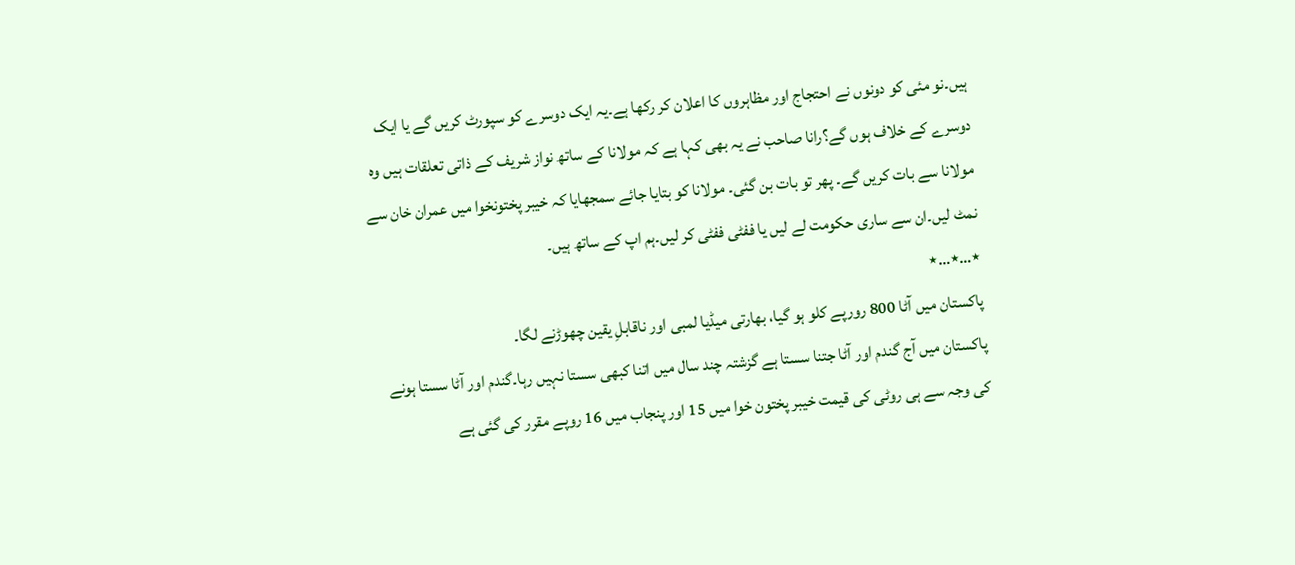ہیں۔نو مئی کو دونوں نے احتجاج اور مظاہروں کا اعلان کر رکھا ہے۔یہ ایک دوسرے کو سپورٹ کریں گے یا ایک دوسرے کے خلاف ہوں گے؟رانا صاحب نے یہ بھی کہا ہے کہ مولانا کے ساتھ نواز شریف کے ذاتی تعلقات ہیں وہ مولانا سے بات کریں گے۔ پھر تو بات بن گئی۔ مولانا کو بتایا جائے سمجھایا کہ خیبر پختونخوا میں عمران خان سے نمٹ لیں۔ان سے ساری حکومت لے لیں یا ففٹی ففٹی کر لیں۔ہم اپ کے ساتھ ہیں۔
٭…٭…٭
پاکستان میں آٹا 800 رورپے کلو ہو گیا، بھارتی میڈیا لمبی اور ناقابلِ یقین چھوڑنے لگا۔
پاکستان میں آج گندم اور آٹا جتنا سستا ہے گزشتہ چند سال میں اتنا کبھی سستا نہیں رہا۔گندم اور آٹا سستا ہونے کی وجہ سے ہی روٹی کی قیمت خیبر پختون خوا میں 15 اور پنجاب میں 16 روپے مقرر کی گئی ہے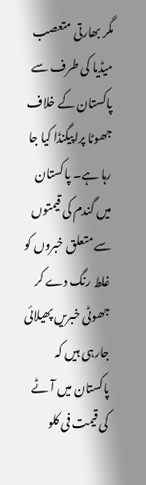مگر بھارتی متعصب میڈیا کی طرف سے پاکستان کے خلاف جھوٹا پراپیگنڈا کیا جا رہا ہے۔ پاکستان میں گندم کی قیمتوں سے متعلق خبروں کو غلط رنگ دے کر جھوٹی خبریں پھیلائی جارہی ہیں کہ پاکستان میں آٹے کی قیمت فی کلو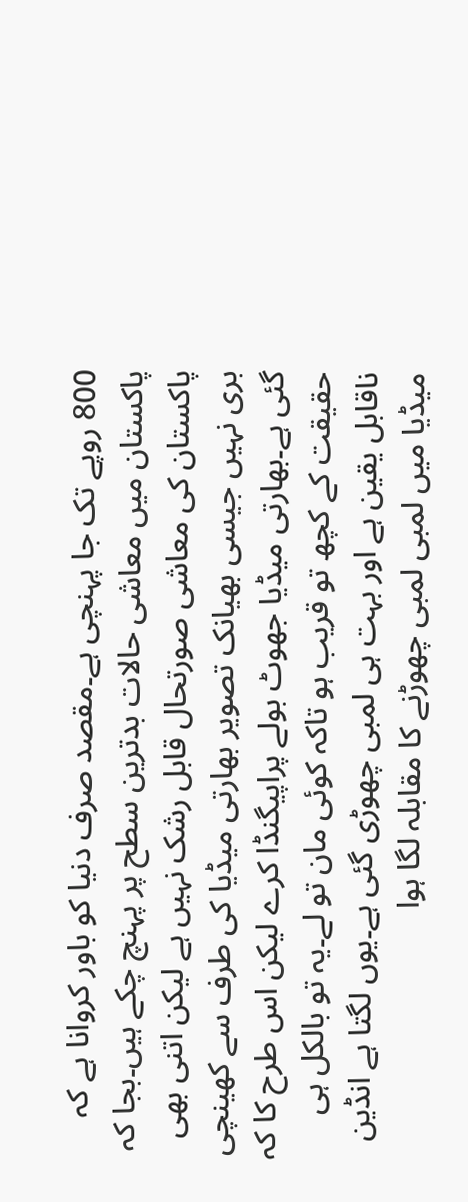800 روپے تک جا پہنچی ہے۔مقصد صرف دنیا کو باور کروانا ہے کہ پاکستان میں معاشی حالات بدترین سطح پر پہنچ چکے ہیں۔بجا کہ پاکستان کی معاشی صورتحال قابل رشک نہیں ہے لیکن اتنی بھی بری نہیں جیسی بھیانک تصویر بھارتی میڈیا کی طرف سے کھینچی گئی ہے۔بھارتی میڈیا جھوٹ بولے پراپیگنڈا کرے لیکن اس طرح کا کہ حقیقت کے کچھ تو قریب ہو تاکہ کوئی مان تو لے۔یہ تو بالکل ہی ناقابل یقین ہے اور بہت ہی لمبی چھوڑی گئی ہے۔یوں لگتا ہے انڈین میڈیا میں لمبی لمبی چھوڑنے کا مقابلہ لگا ہوا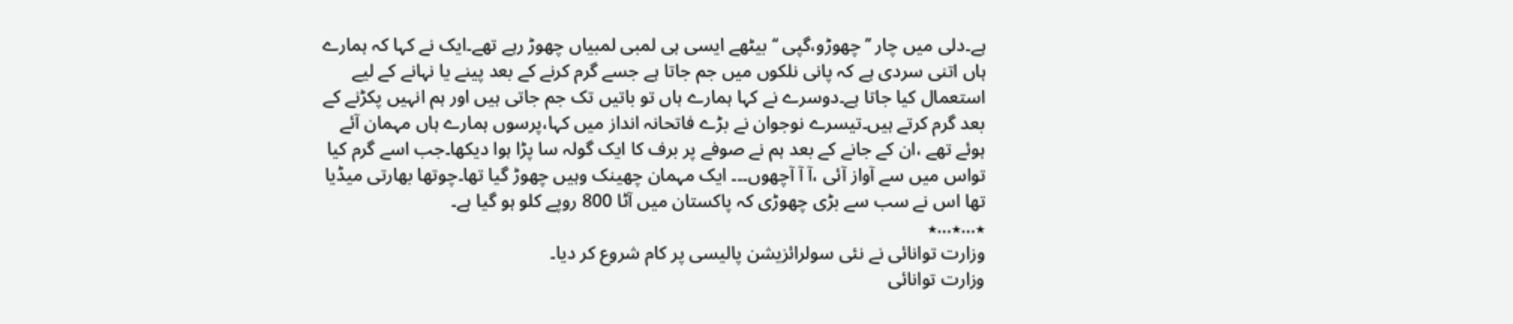ہے۔دلی میں چار ’’چھوڑو،گپی ‘‘ بیٹھے ایسی ہی لمبی لمبیاں چھوڑ رہے تھے۔ایک نے کہا کہ ہمارے ہاں اتنی سردی ہے کہ پانی نلکوں میں جم جاتا ہے جسے گرم کرنے کے بعد پینے یا نہانے کے لیے استعمال کیا جاتا ہے۔دوسرے نے کہا ہمارے ہاں تو باتیں تک جم جاتی ہیں اور ہم انہیں پکڑنے کے بعد گرم کرتے ہیں۔تیسرے نوجوان نے بڑے فاتحانہ انداز میں کہا،پرسوں ہمارے ہاں مہمان آئے ہوئے تھے ،ان کے جانے کے بعد ہم نے صوفے پر برف کا ایک گولہ سا پڑا ہوا دیکھا۔جب اسے گرم کیا تواس میں سے آواز آئی ،آ آ آچھوں۔۔۔ ایک مہمان چھینک وہیں چھوڑ گیا تھا۔چوتھا بھارتی میڈیا تھا اس نے سب سے بڑی چھوڑی کہ پاکستان میں آٹا 800 روپے کلو ہو گیا ہے۔
٭…٭…٭
وزارت توانائی نے نئی سولرائزیشن پالیسی پر کام شروع کر دیا۔
وزارت توانائی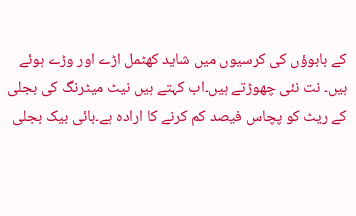کے بابوؤں کی کرسیوں میں شاید کھٹمل اڑے اور وڑے ہوئے ہیں۔ نت نئی چھوڑتے ہیں۔اب کہتے ہیں نیٹ میٹرنگ کی بجلی کے ریٹ کو پچاس فیصد کم کرنے کا ارادہ ہے۔بائی بیک بجلی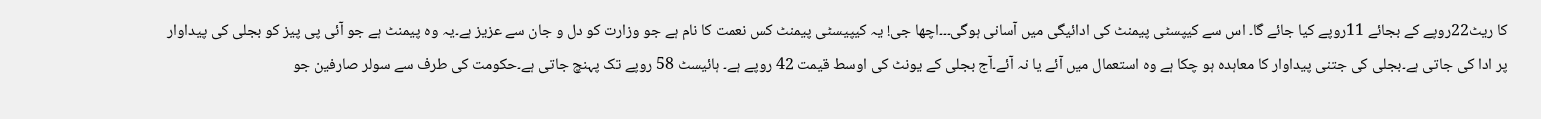کا ریٹ22روپے کے بجائے 11روپے کیا جائے گا۔ اس سے کیپسٹی پیمنٹ کی ادائیگی میں آسانی ہوگی۔۔۔اچھا جی! یہ کیپیسٹی پیمنٹ کس نعمت کا نام ہے جو وزارت کو دل و جان سے عزیز ہے۔یہ وہ پیمنٹ ہے جو آئی پی پیز کو بجلی کی پیداوار پر ادا کی جاتی ہے۔بجلی کی جتنی پیداوار کا معاہدہ ہو چکا ہے وہ استعمال میں آئے یا نہ آئے۔آج بجلی کے یونٹ کی اوسط قیمت 42 روپے ہے۔ ہائیسٹ 58 روپے تک پہنچ جاتی ہے۔حکومت کی طرف سے سولر صارفین جو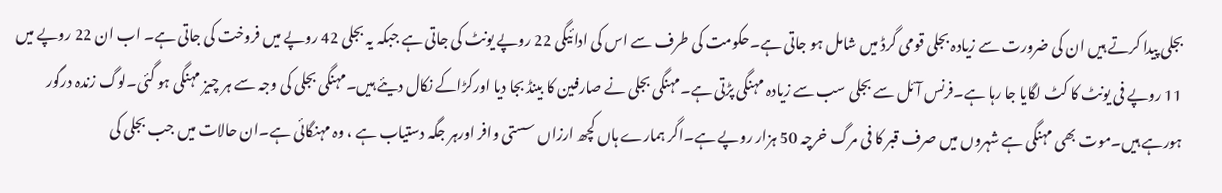بجلی پیدا کرتے ہیں ان کی ضرورت سے زیادہ بجلی قومی گرڈ میں شامل ہو جاتی ہے۔حکومت کی طرف سے اس کی ادائیگی 22 روپے یونٹ کی جاتی ہے جبکہ یہ بجلی 42 روپے میں فروخت کی جاتی ہے۔ اب ان 22 روپے میں 11 روپے فی یونٹ کا کٹ لگایا جا رہا ہے۔فرنس آئل سے بجلی سب سے زیادہ مہنگی پڑتی ہے۔مہنگی بجلی نے صارفین کا بینڈ بجا دیا اورکڑاکے نکال دیئے ہیں۔مہنگی بجلی کی وجہ سے ہر چیز مہنگی ہو گئی۔لوگ زندہ درگور ہورہے ہیں۔موت بھی مہنگی ہے شہروں میں صرف قبر کا فی مرگ خرچہ 50 ہزار روپے ہے۔اگر ہمارے ہاں کچھ ارزاں سستی وافر اورہر جگہ دستیاب ہے ، وہ مہنگائی ہے۔ان حالات میں جب بجلی کی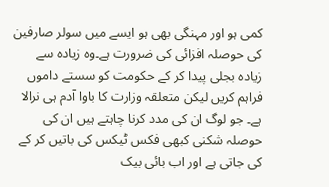کمی ہو اور مہنگی بھی ہو ایسے میں سولر صارفین کی حوصلہ افزائی کی ضرورت ہے۔وہ زیادہ سے زیادہ بجلی پیدا کر کے حکومت کو سستے داموں فراہم کریں لیکن متعلقہ وزارت کا باوا آدم ہی نرالا ہے۔ جو لوگ ان کی مدد کرنا چاہتے ہیں ان کی حوصلہ شکنی کبھی فکس ٹیکس کی باتیں کر کے کی جاتی ہے اور اب بائی بیک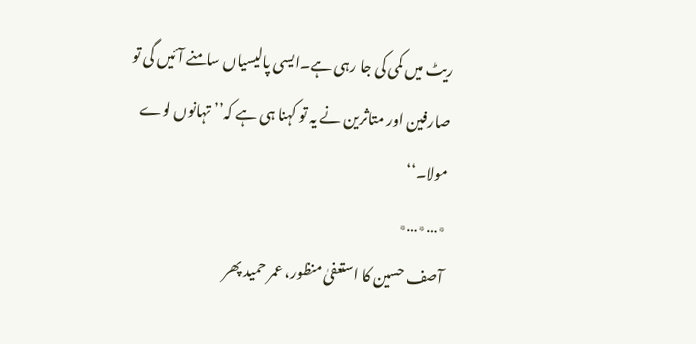ریٹ میں کمی کی جا رہی ہے۔ایسی پالیسیاں سامنے آئیں گی تو صارفین اور متاثرین نے یہ تو کہنا ہی ہے کہ’’ تہانوں لوے مولا۔‘‘
٭…٭…٭
آصف حسین کا استعفیٰ منظور، عمر حمید پھر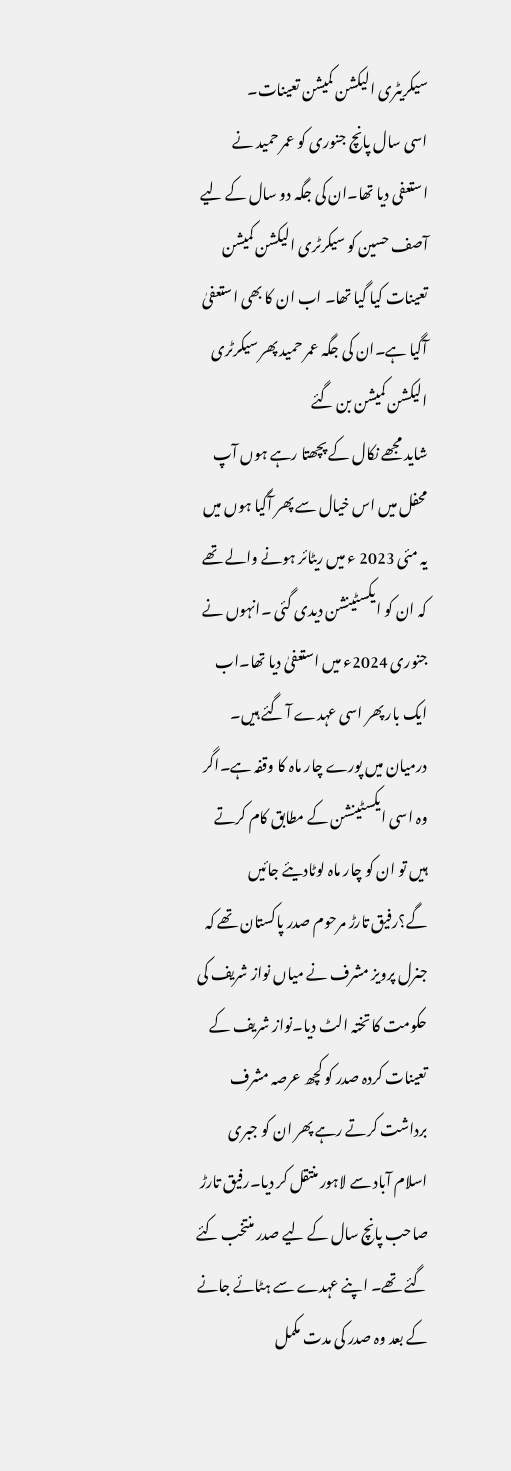سیکریٹری الیکشن کمیشن تعینات۔
اسی سال پانچ جنوری کو عمر حمید نے استعفی دیا تھا۔ان کی جگہ دو سال کے لیے آصف حسین کو سیکرٹری الیکشن کمیشن تعینات کیا گیا تھا۔ اب ان کا بھی استعفیٰ آگیا ہے۔ان کی جگہ عمر حمید پھر سیکرٹری الیکشن کمیشن بن گئے
شاید مجھے نکال کے پچھتا رہے ہوں آپ
محفل میں اس خیال سے پھر آگیا ہوں میں
یہ مئی 2023 ء میں ریٹائر ہونے والے تھے کہ ان کو ایکسٹینشن دیدی گئی ۔انہوں نے جنوری 2024ء میں استعفیٰ دیا تھا۔اب ایک بار پھر اسی عہدے آ گئے ہیں۔ درمیان میں پورے چار ماہ کا وقفہ ہے۔اگر وہ اسی ایکسٹینشن کے مطابق کام کرتے ہیں تو ان کو چار ماہ لوٹادیئے جائیں گے؟رفیق تارڑ مرحوم صدر پاکستان تھے کہ جنرل پرویز مشرف نے میاں نواز شریف کی حکومت کا تختہ الٹ دیا۔نواز شریف کے تعینات کردہ صدر کو کچھ عرصہ مشرف برداشت کرتے رہے پھر ان کو جبری اسلام آباد سے لاہور منتقل کر دیا۔رفیق تارڑ صاحب پانچ سال کے لیے صدر منتخب کئے گئے تھے۔ اپنے عہدے سے ہٹائے جانے کے بعد وہ صدر کی مدت مکمل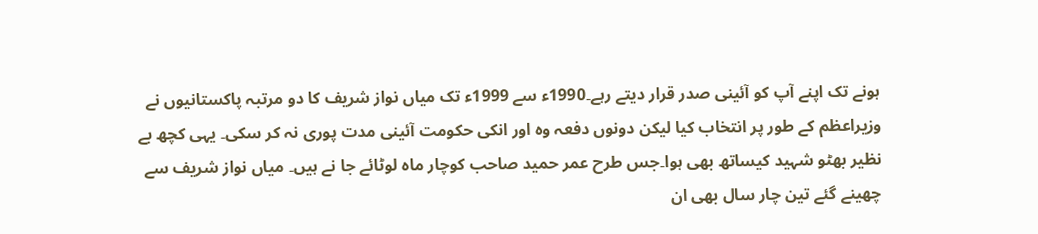ہونے تک اپنے آپ کو آئینی صدر قرار دیتے رہے۔1990ء سے 1999ء تک میاں نواز شریف کا دو مرتبہ پاکستانیوں نے وزیراعظم کے طور پر انتخاب کیا لیکن دونوں دفعہ وہ اور انکی حکومت آئینی مدت پوری نہ کر سکی۔ یہی کچھ بے نظیر بھٹو شہید کیساتھ بھی ہوا۔جس طرح عمر حمید صاحب کوچار ماہ لوٹائے جا نے ہیں۔ میاں نواز شریف سے چھینے گئے تین چار سال بھی ان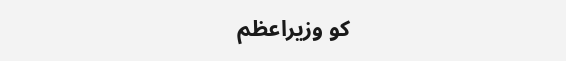کو وزیراعظم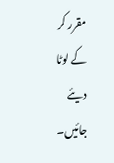مقرر کر کے لوٹا دیئے جائیں۔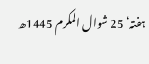ہفتہ‘ 25 شوال المکرم 1445ھ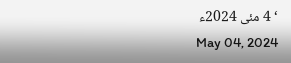‘ 4 مئی 2024ء
May 04, 2024